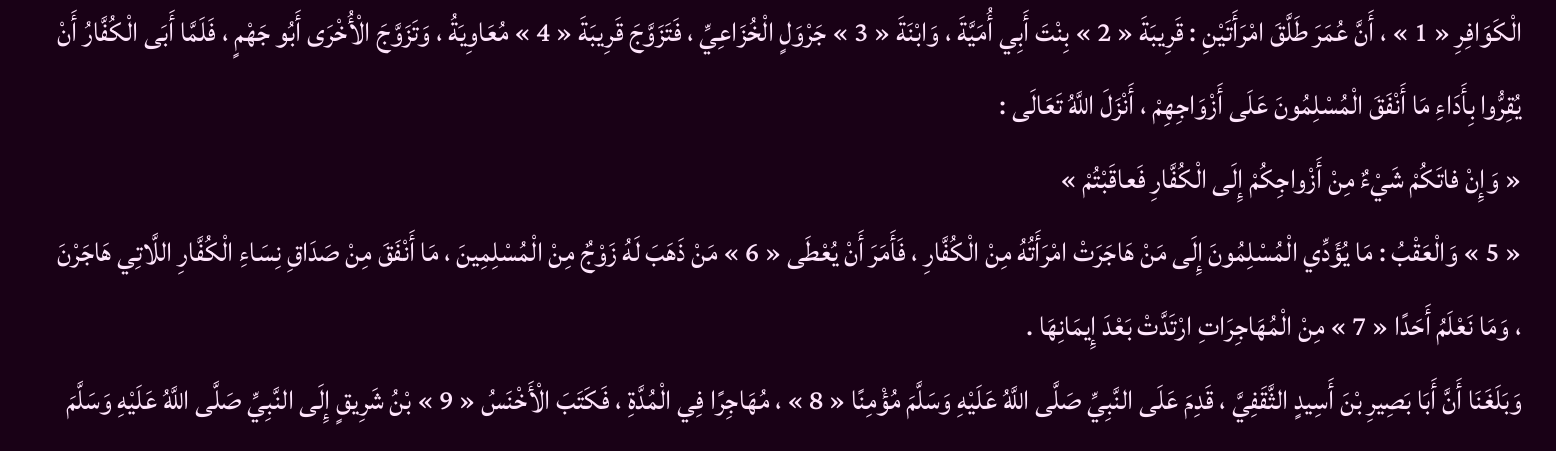الْكَوَافِرِ « 1 » ، أَنَّ عُمَرَ طَلَّقَ امْرَأَتَيْنِ : قَرِيبَةَ « 2 » بِنْتَ أَبِي أُمَيَّةَ ، وَابْنَةَ « 3 » جَرْوَلٍ الْخُزَاعِيِّ ، فَتَزَوَّجَ قَرِيبَةَ « 4 » مُعَاوِيَةُ ، وَتَزَوَّجَ الْأُخْرَى أَبُو جَهْمٍ ، فَلَمَّا أَبَى الْكُفَّارُ أَنْ يُقِرُّوا بِأَدَاءِ مَا أَنْفَقَ الْمُسْلِمُونَ عَلَى أَزْوَاجِهِمْ ، أَنْزَلَ اللَّهُ تَعَالَى :
« وَإِنْ فاتَكُمْ شَيْءٌ مِنْ أَزْواجِكُمْ إِلَى الْكُفَّارِ فَعاقَبْتُمْ »
« 5 » وَالْعَقْبُ : مَا يُؤَدِّي الْمُسْلِمُونَ إِلَى مَنْ هَاجَرَتْ امْرَأَتُهُ مِنْ الْكُفَّارِ ، فَأَمَرَ أَنْ يُعْطَى « 6 » مَنْ ذَهَبَ لَهُ زَوْجٌ مِنْ الْمُسْلِمِينَ ، مَا أَنْفَقَ مِنْ صَدَاقِ نِسَاءِ الْكُفَّارِ اللَّاتِي هَاجَرْنَ ، وَمَا نَعْلَمُ أَحَدًا « 7 » مِنْ الْمُهَاجِرَاتِ ارْتَدَّتْ بَعْدَ إِيمَانِهَا .
وَبَلَغَنَا أَنَّ أَبَا بَصِيرِ بْنَ أَسِيدٍ الثَّقَفِيَّ ، قَدِمَ عَلَى النَّبِيِّ صَلَّى اللَّهُ عَلَيْهِ وَسَلَّمَ مُؤْمِنًا « 8 » ، مُهَاجِرًا فِي الْمُدَّةِ ، فَكَتَبَ الْأَخْنَسُ « 9 » بْنُ شَرِيقٍ إِلَى النَّبِيِّ صَلَّى اللَّهُ عَلَيْهِ وَسَلَّمَ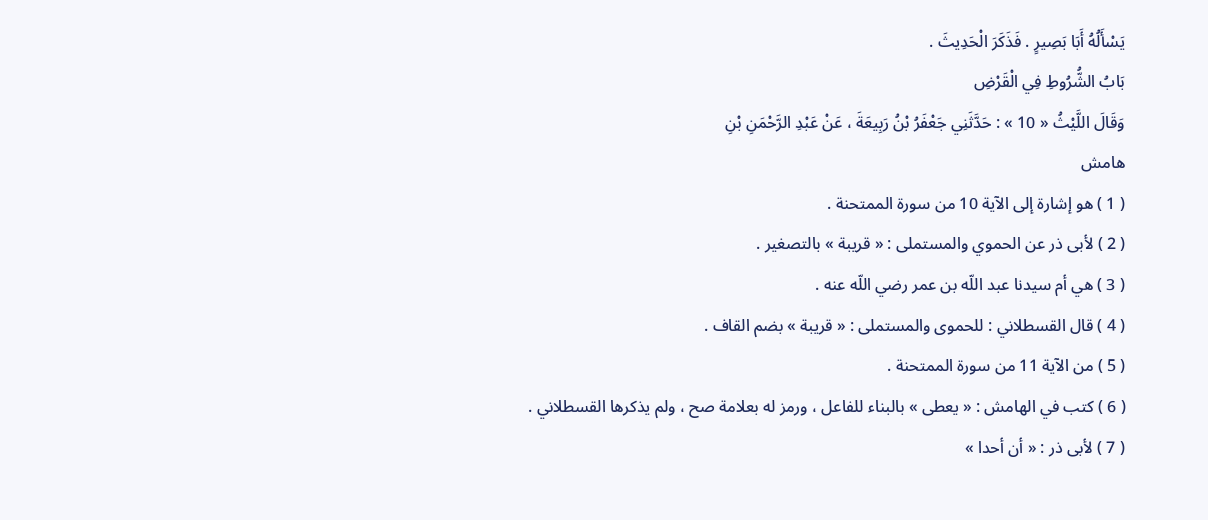يَسْأَلُهُ أَبَا بَصِيرٍ . فَذَكَرَ الْحَدِيثَ .
بَابُ الشُّرُوطِ فِي الْقَرْضِ
وَقَالَ اللَّيْثُ « 10 » : حَدَّثَنِي جَعْفَرُ بْنُ رَبِيعَةَ ، عَنْ عَبْدِ الرَّحْمَنِ بْنِ
هامش
( 1 ) هو إشارة إلى الآية 10 من سورة الممتحنة .
( 2 ) لأبى ذر عن الحموي والمستملى : « قريبة » بالتصغير .
( 3 ) هي أم سيدنا عبد اللّه بن عمر رضي اللّه عنه .
( 4 ) قال القسطلاني : للحموى والمستملى : « قريبة » بضم القاف .
( 5 ) من الآية 11 من سورة الممتحنة .
( 6 ) كتب في الهامش : « يعطى » بالبناء للفاعل ، ورمز له بعلامة صح ، ولم يذكرها القسطلاني .
( 7 ) لأبى ذر : « أن أحدا »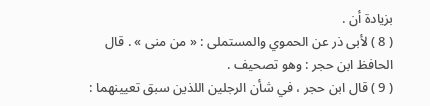بزيادة أن .
( 8 ) لأبى ذر عن الحموي والمستملى : « من منى » . قال الحافظ ابن حجر : وهو تصحيف .
( 9 ) قال ابن حجر ، في شأن الرجلين اللذين سبق تعيينهما :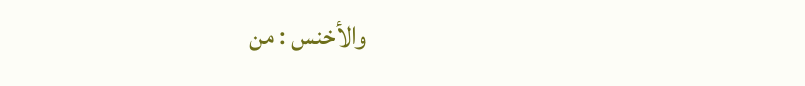والأخنس : من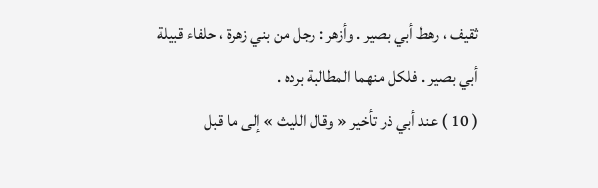ثقيف ، رهط أبي بصير . وأزهر : رجل من بني زهرة ، حلفاء قبيلة أبي بصير . فلكل منهما المطالبة برده .
( 10 ) عند أبي ذر تأخير « وقال الليث » إلى ما قبل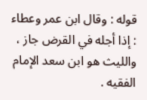قوله : وقال ابن عمر وعطاء : إذا أجله في القرض جاز ، والليث هو ابن سعد الإمام الفقيه .